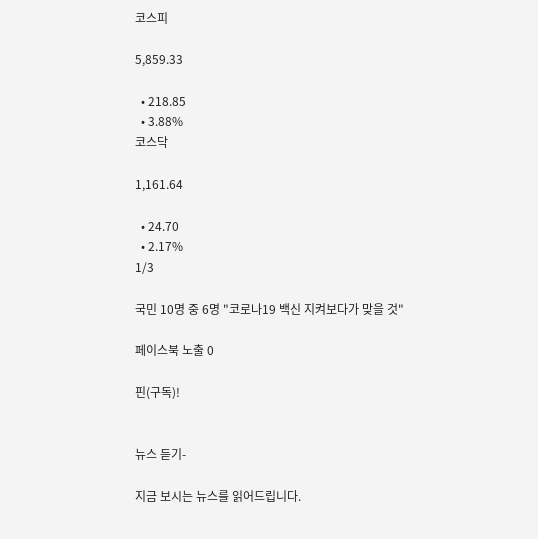코스피

5,859.33

  • 218.85
  • 3.88%
코스닥

1,161.64

  • 24.70
  • 2.17%
1/3

국민 10명 중 6명 "코로나19 백신 지켜보다가 맞을 것"

페이스북 노출 0

핀(구독)!


뉴스 듣기-

지금 보시는 뉴스를 읽어드립니다.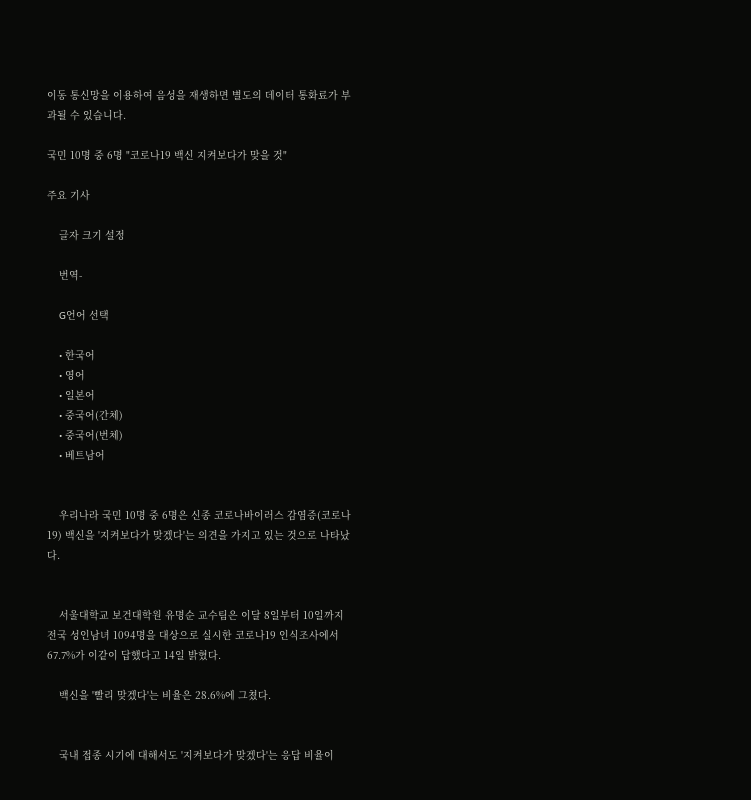이동 통신망을 이용하여 음성을 재생하면 별도의 데이터 통화료가 부과될 수 있습니다.

국민 10명 중 6명 "코로나19 백신 지켜보다가 맞을 것"

주요 기사

    글자 크기 설정

    번역-

    G언어 선택

    • 한국어
    • 영어
    • 일본어
    • 중국어(간체)
    • 중국어(번체)
    • 베트남어


    우리나라 국민 10명 중 6명은 신종 코로나바이러스 감염증(코로나19) 백신을 '지켜보다가 맞겠다'는 의견을 가지고 있는 것으로 나타났다.


    서울대학교 보건대학원 유명순 교수팀은 이달 8일부터 10일까지 전국 성인남녀 1094명을 대상으로 실시한 코로나19 인식조사에서 67.7%가 이같이 답했다고 14일 밝혔다.

    백신을 '빨리 맞겠다'는 비율은 28.6%에 그쳤다.


    국내 접종 시기에 대해서도 '지켜보다가 맞겠다'는 응답 비율이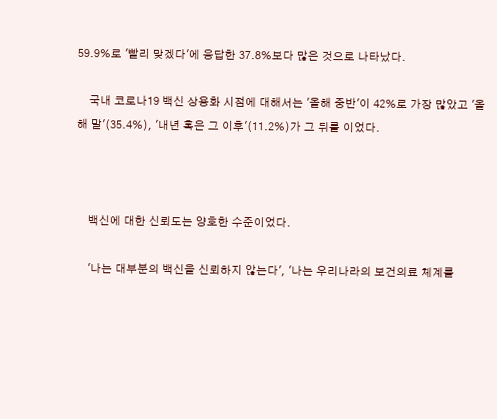59.9%로 '빨리 맞겠다'에 응답한 37.8%보다 많은 것으로 나타났다.

    국내 코로나19 백신 상용화 시점에 대해서는 '올해 중반'이 42%로 가장 많았고 '올해 말'(35.4%), '내년 혹은 그 이후'(11.2%)가 그 뒤를 이었다.



    백신에 대한 신뢰도는 양호한 수준이었다.

    '나는 대부분의 백신을 신뢰하지 않는다', '나는 우리나라의 보건의료 체계를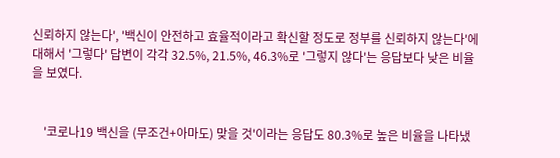신뢰하지 않는다', '백신이 안전하고 효율적이라고 확신할 정도로 정부를 신뢰하지 않는다'에 대해서 '그렇다' 답변이 각각 32.5%, 21.5%, 46.3%로 '그렇지 않다'는 응답보다 낮은 비율을 보였다.


    '코로나19 백신을 (무조건+아마도) 맞을 것'이라는 응답도 80.3%로 높은 비율을 나타냈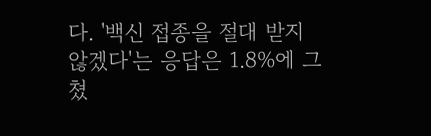다. '백신 접종을 절대 받지 않겠다'는 응답은 1.8%에 그쳤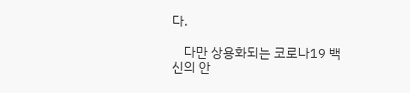다.

    다만 상용화되는 코로나19 백신의 안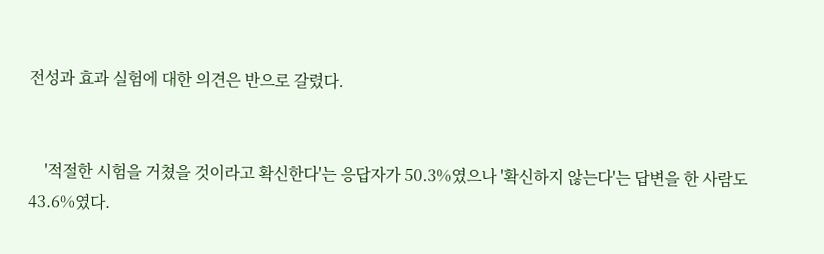전성과 효과 실험에 대한 의견은 반으로 갈렸다.


    '적절한 시험을 거쳤을 것이라고 확신한다'는 응답자가 50.3%였으나 '확신하지 않는다'는 답변을 한 사람도 43.6%였다.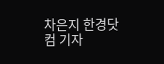차은지 한경닷컴 기자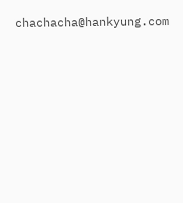chachacha@hankyung.com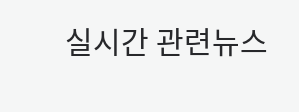실시간 관련뉴스